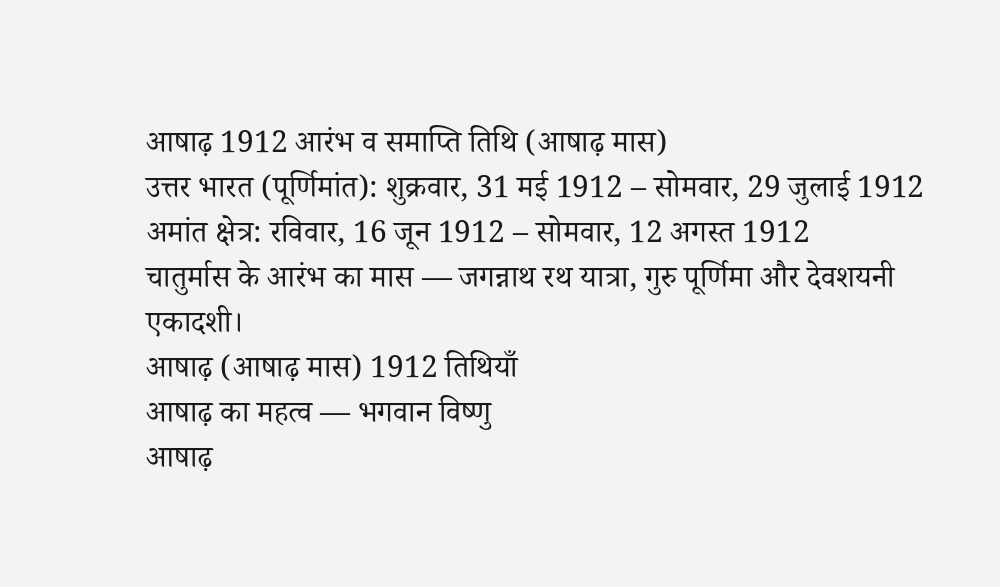आषाढ़ 1912 आरंभ व समाप्ति तिथि (आषाढ़ मास)
उत्तर भारत (पूर्णिमांत): शुक्रवार, 31 मई 1912 – सोमवार, 29 जुलाई 1912
अमांत क्षेत्र: रविवार, 16 जून 1912 – सोमवार, 12 अगस्त 1912
चातुर्मास के आरंभ का मास — जगन्नाथ रथ यात्रा, गुरु पूर्णिमा और देवशयनी एकादशी।
आषाढ़ (आषाढ़ मास) 1912 तिथियाँ
आषाढ़ का महत्व — भगवान विष्णु
आषाढ़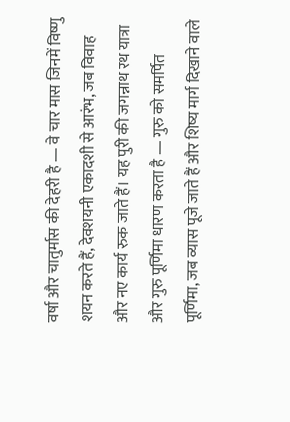वर्षा और चातुर्मास की देहरी है — वे चार मास जिनमें विष्णु शयन करते हैं, देवशयनी एकादशी से आरंभ, जब विवाह और नए कार्य रुक जाते हैं। यह पुरी की जगन्नाथ रथ यात्रा और गुरु पूर्णिमा धारण करता है — गुरु को समर्पित पूर्णिमा, जब व्यास पूजे जाते हैं और शिष्य मार्ग दिखाने वाले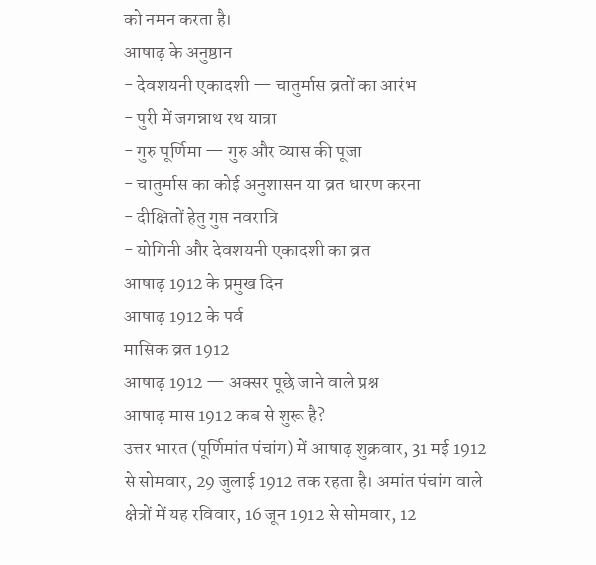को नमन करता है।
आषाढ़ के अनुष्ठान
- देवशयनी एकादशी — चातुर्मास व्रतों का आरंभ
- पुरी में जगन्नाथ रथ यात्रा
- गुरु पूर्णिमा — गुरु और व्यास की पूजा
- चातुर्मास का कोई अनुशासन या व्रत धारण करना
- दीक्षितों हेतु गुप्त नवरात्रि
- योगिनी और देवशयनी एकादशी का व्रत
आषाढ़ 1912 के प्रमुख दिन
आषाढ़ 1912 के पर्व
मासिक व्रत 1912
आषाढ़ 1912 — अक्सर पूछे जाने वाले प्रश्न
आषाढ़ मास 1912 कब से शुरू है?
उत्तर भारत (पूर्णिमांत पंचांग) में आषाढ़ शुक्रवार, 31 मई 1912 से सोमवार, 29 जुलाई 1912 तक रहता है। अमांत पंचांग वाले क्षेत्रों में यह रविवार, 16 जून 1912 से सोमवार, 12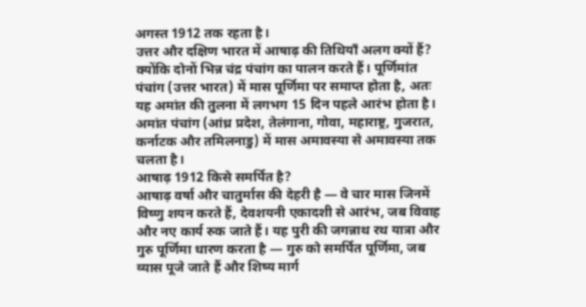अगस्त 1912 तक रहता है।
उत्तर और दक्षिण भारत में आषाढ़ की तिथियाँ अलग क्यों हैं?
क्योंकि दोनों भिन्न चंद्र पंचांग का पालन करते हैं। पूर्णिमांत पंचांग (उत्तर भारत) में मास पूर्णिमा पर समाप्त होता है, अतः यह अमांत की तुलना में लगभग 15 दिन पहले आरंभ होता है। अमांत पंचांग (आंध्र प्रदेश, तेलंगाना, गोवा, महाराष्ट्र, गुजरात, कर्नाटक और तमिलनाडु) में मास अमावस्या से अमावस्या तक चलता है।
आषाढ़ 1912 किसे समर्पित है?
आषाढ़ वर्षा और चातुर्मास की देहरी है — वे चार मास जिनमें विष्णु शयन करते हैं, देवशयनी एकादशी से आरंभ, जब विवाह और नए कार्य रुक जाते हैं। यह पुरी की जगन्नाथ रथ यात्रा और गुरु पूर्णिमा धारण करता है — गुरु को समर्पित पूर्णिमा, जब व्यास पूजे जाते हैं और शिष्य मार्ग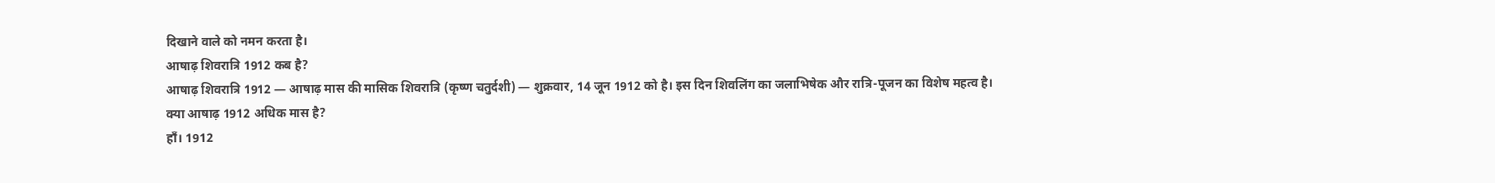दिखाने वाले को नमन करता है।
आषाढ़ शिवरात्रि 1912 कब है?
आषाढ़ शिवरात्रि 1912 — आषाढ़ मास की मासिक शिवरात्रि (कृष्ण चतुर्दशी) — शुक्रवार, 14 जून 1912 को है। इस दिन शिवलिंग का जलाभिषेक और रात्रि-पूजन का विशेष महत्व है।
क्या आषाढ़ 1912 अधिक मास है?
हाँ। 1912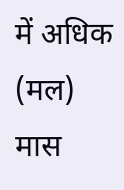में अधिक (मल) मास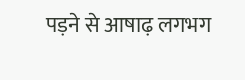पड़ने से आषाढ़ लगभग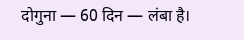दोगुना — 60 दिन — लंबा है।